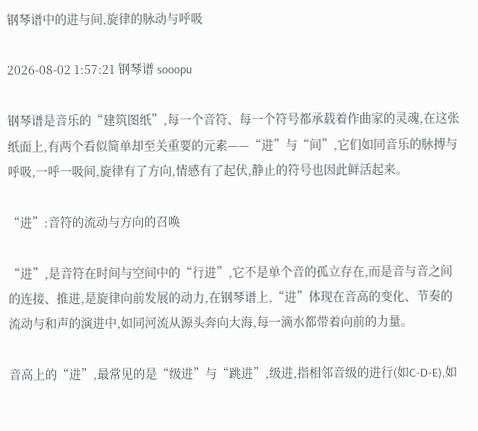钢琴谱中的进与间,旋律的脉动与呼吸

2026-08-02 1:57:21 钢琴谱 sooopu

钢琴谱是音乐的“建筑图纸”,每一个音符、每一个符号都承载着作曲家的灵魂,在这张纸面上,有两个看似简单却至关重要的元素——“进”与“间”,它们如同音乐的脉搏与呼吸,一呼一吸间,旋律有了方向,情感有了起伏,静止的符号也因此鲜活起来。

“进”:音符的流动与方向的召唤

“进”,是音符在时间与空间中的“行进”,它不是单个音的孤立存在,而是音与音之间的连接、推进,是旋律向前发展的动力,在钢琴谱上,“进”体现在音高的变化、节奏的流动与和声的演进中,如同河流从源头奔向大海,每一滴水都带着向前的力量。

音高上的“进”,最常见的是“级进”与“跳进”,级进,指相邻音级的进行(如C-D-E),如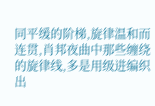同平缓的阶梯,旋律温和而连贯,肖邦夜曲中那些缠绕的旋律线,多是用级进编织出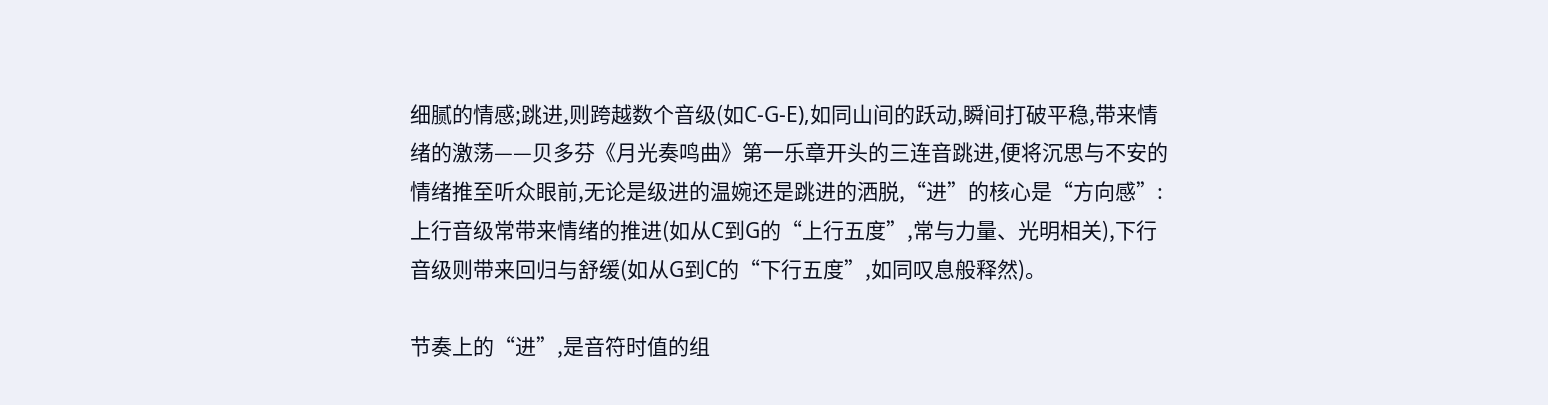细腻的情感;跳进,则跨越数个音级(如C-G-E),如同山间的跃动,瞬间打破平稳,带来情绪的激荡——贝多芬《月光奏鸣曲》第一乐章开头的三连音跳进,便将沉思与不安的情绪推至听众眼前,无论是级进的温婉还是跳进的洒脱,“进”的核心是“方向感”:上行音级常带来情绪的推进(如从C到G的“上行五度”,常与力量、光明相关),下行音级则带来回归与舒缓(如从G到C的“下行五度”,如同叹息般释然)。

节奏上的“进”,是音符时值的组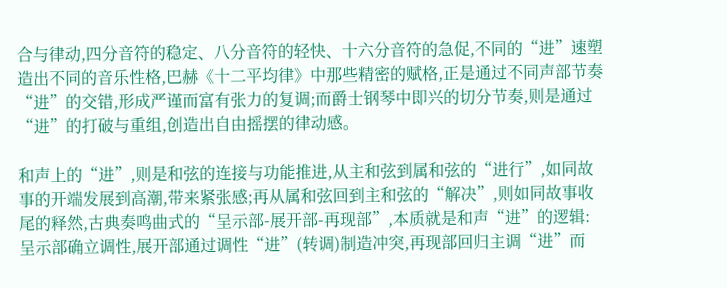合与律动,四分音符的稳定、八分音符的轻快、十六分音符的急促,不同的“进”速塑造出不同的音乐性格,巴赫《十二平均律》中那些精密的赋格,正是通过不同声部节奏“进”的交错,形成严谨而富有张力的复调;而爵士钢琴中即兴的切分节奏,则是通过“进”的打破与重组,创造出自由摇摆的律动感。

和声上的“进”,则是和弦的连接与功能推进,从主和弦到属和弦的“进行”,如同故事的开端发展到高潮,带来紧张感;再从属和弦回到主和弦的“解决”,则如同故事收尾的释然,古典奏鸣曲式的“呈示部-展开部-再现部”,本质就是和声“进”的逻辑:呈示部确立调性,展开部通过调性“进”(转调)制造冲突,再现部回归主调“进”而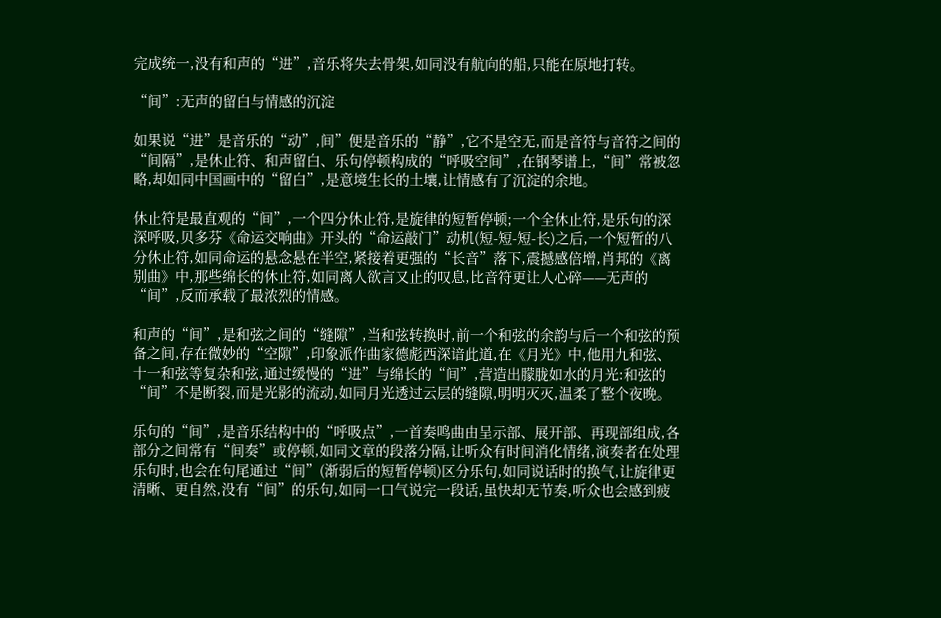完成统一,没有和声的“进”,音乐将失去骨架,如同没有航向的船,只能在原地打转。

“间”:无声的留白与情感的沉淀

如果说“进”是音乐的“动”,间”便是音乐的“静”,它不是空无,而是音符与音符之间的“间隔”,是休止符、和声留白、乐句停顿构成的“呼吸空间”,在钢琴谱上,“间”常被忽略,却如同中国画中的“留白”,是意境生长的土壤,让情感有了沉淀的余地。

休止符是最直观的“间”,一个四分休止符,是旋律的短暂停顿;一个全休止符,是乐句的深深呼吸,贝多芬《命运交响曲》开头的“命运敲门”动机(短-短-短-长)之后,一个短暂的八分休止符,如同命运的悬念悬在半空,紧接着更强的“长音”落下,震撼感倍增,肖邦的《离别曲》中,那些绵长的休止符,如同离人欲言又止的叹息,比音符更让人心碎——无声的“间”,反而承载了最浓烈的情感。

和声的“间”,是和弦之间的“缝隙”,当和弦转换时,前一个和弦的余韵与后一个和弦的预备之间,存在微妙的“空隙”,印象派作曲家德彪西深谙此道,在《月光》中,他用九和弦、十一和弦等复杂和弦,通过缓慢的“进”与绵长的“间”,营造出朦胧如水的月光:和弦的“间”不是断裂,而是光影的流动,如同月光透过云层的缝隙,明明灭灭,温柔了整个夜晚。

乐句的“间”,是音乐结构中的“呼吸点”,一首奏鸣曲由呈示部、展开部、再现部组成,各部分之间常有“间奏”或停顿,如同文章的段落分隔,让听众有时间消化情绪,演奏者在处理乐句时,也会在句尾通过“间”(渐弱后的短暂停顿)区分乐句,如同说话时的换气,让旋律更清晰、更自然,没有“间”的乐句,如同一口气说完一段话,虽快却无节奏,听众也会感到疲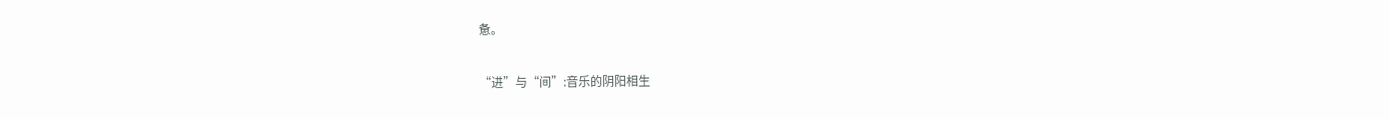惫。

“进”与“间”:音乐的阴阳相生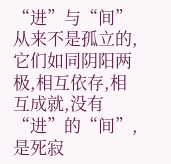“进”与“间”从来不是孤立的,它们如同阴阳两极,相互依存,相互成就,没有“进”的“间”,是死寂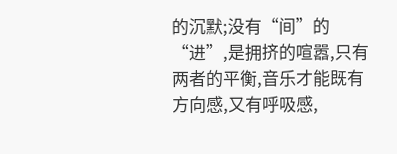的沉默;没有“间”的“进”,是拥挤的喧嚣,只有两者的平衡,音乐才能既有方向感,又有呼吸感,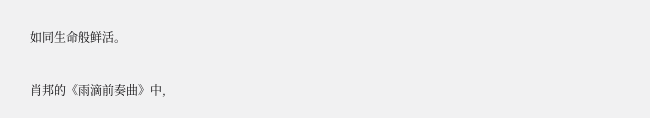如同生命般鲜活。

肖邦的《雨滴前奏曲》中,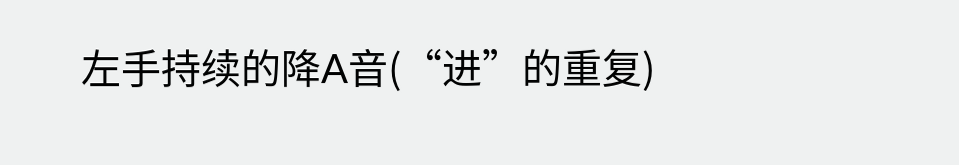左手持续的降A音(“进”的重复)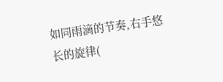如同雨滴的节奏,右手悠长的旋律(